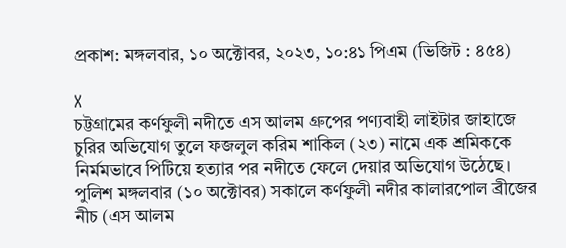প্রকাশ: মঙ্গলবার, ১০ অক্টোবর, ২০২৩, ১০:৪১ পিএম (ভিজিট : ৪৫৪)

X
চট্টগ্রামের কর্ণফুলী নদীতে এস আলম গ্রুপের পণ্যবাহী লাইটার জাহাজে চুরির অভিযোগ তুলে ফজলুল করিম শাকিল (২৩) নামে এক শ্রমিককে নির্মমভাবে পিটিয়ে হত্যার পর নদীতে ফেলে দেয়ার অভিযোগ উঠেছে।
পুলিশ মঙ্গলবার (১০ অক্টোবর) সকালে কর্ণফুলী নদীর কালারপোল ব্রীজের নীচ (এস আলম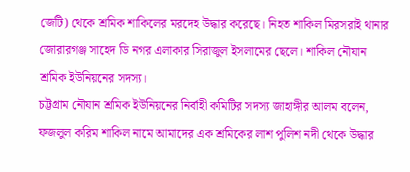জেটি) থেকে শ্রমিক শাকিলের মরদেহ উদ্ধার করেছে। নিহত শাকিল মিরসরাই থানার জোরারগঞ্জ সাহেদ ডি নগর এলাকার সিরাজুল ইসলামের ছেলে। শাকিল নৌযান শ্রমিক ইউনিয়নের সদস্য।
চট্টগ্রাম নৌযান শ্রমিক ইউনিয়নের নির্বাহী কমিটির সদস্য জাহাঙ্গীর আলম বলেন, ফজলুল করিম শাকিল নামে আমাদের এক শ্রমিকের লাশ পুলিশ নদী থেকে উদ্ধার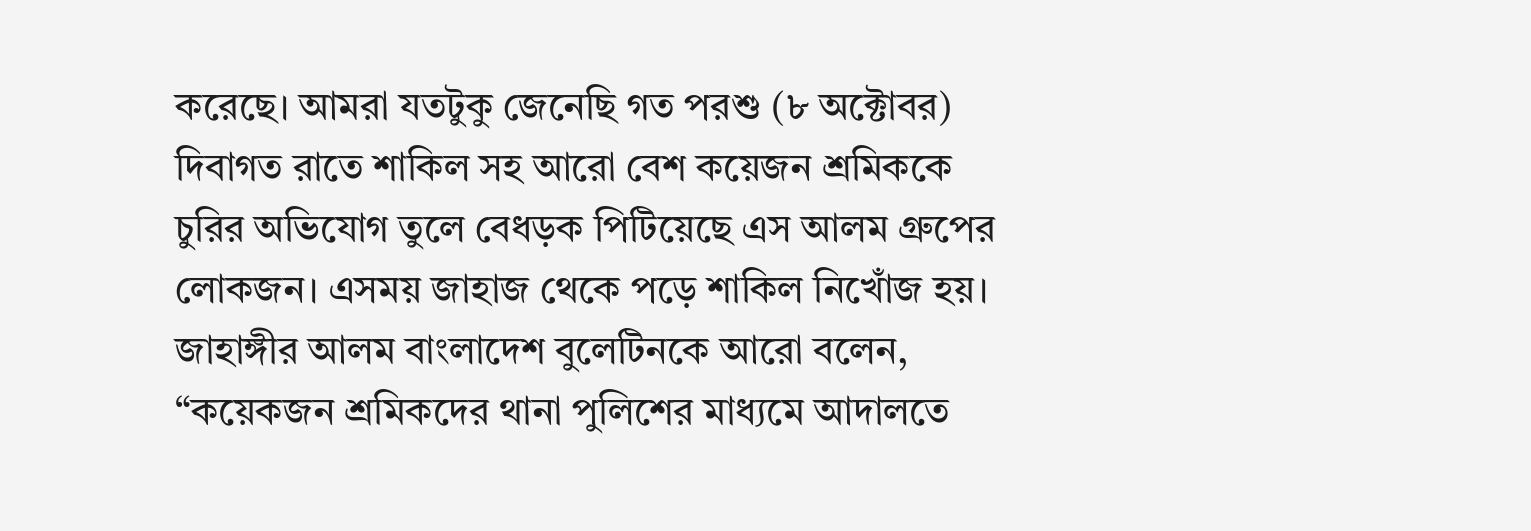করেছে। আমরা যতটুকু জেনেছি গত পরশু (৮ অক্টোবর) দিবাগত রাতে শাকিল সহ আরো বেশ কয়েজন শ্রমিককে চুরির অভিযোগ তুলে বেধড়ক পিটিয়েছে এস আলম গ্রুপের লোকজন। এসময় জাহাজ থেকে পড়ে শাকিল নিখোঁজ হয়। জাহাঙ্গীর আলম বাংলাদেশ বুলেটিনকে আরো বলেন, “কয়েকজন শ্রমিকদের থানা পুলিশের মাধ্যমে আদালতে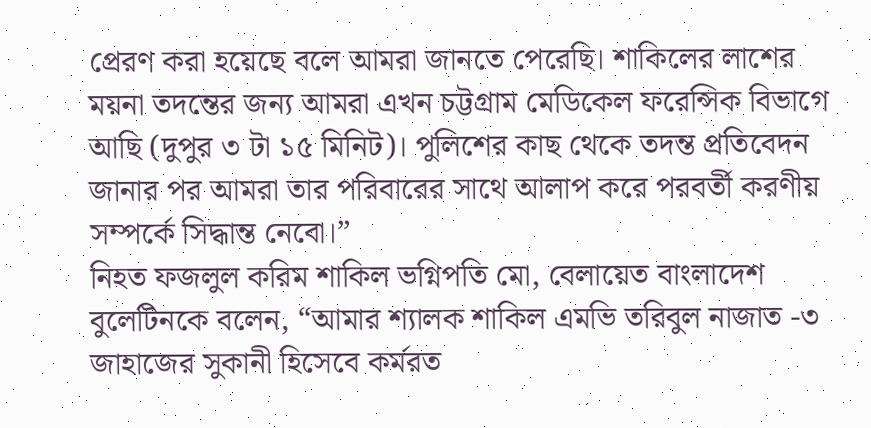প্রেরণ করা হয়েছে বলে আমরা জানতে পেরেছি। শাকিলের লাশের ময়না তদন্তের জন্য আমরা এখন চট্টগ্রাম মেডিকেল ফরেন্সিক বিভাগে আছি (দুপুর ৩ টা ১৫ মিনিট)। পুলিশের কাছ থেকে তদন্ত প্রতিবেদন জানার পর আমরা তার পরিবারের সাথে আলাপ করে পরবর্তী করণীয় সম্পর্কে সিদ্ধান্ত নেবো।”
নিহত ফজলুল করিম শাকিল ভগ্নিপতি মো, বেলায়েত বাংলাদেশ বুলেটিনকে বলেন, “আমার শ্যালক শাকিল এমভি তরিবুল নাজাত -৩ জাহাজের সুকানী হিসেবে কর্মরত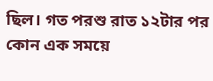ছিল। গত পরশু রাত ১২টার পর কোন এক সময়ে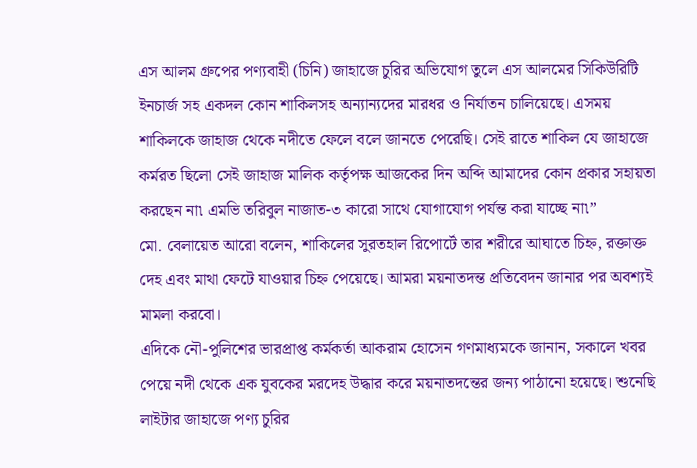এস আলম গ্রুপের পণ্যবাহী (চিনি) জাহাজে চুরির অভিযোগ তুলে এস আলমের সিকিউরিটি ইনচার্জ সহ একদল কোন শাকিলসহ অন্যান্যদের মারধর ও নির্যাতন চালিয়েছে। এসময় শাকিলকে জাহাজ থেকে নদীতে ফেলে বলে জানতে পেরেছি। সেই রাতে শাকিল যে জাহাজে কর্মরত ছিলো সেই জাহাজ মালিক কর্তৃপক্ষ আজকের দিন অব্দি আমাদের কোন প্রকার সহায়তা করছেন না৷ এমভি তরিবুল নাজাত-৩ কারো সাথে যোগাযোগ পর্যন্ত করা যাচ্ছে না৷”
মো. বেলায়েত আরো বলেন, শাকিলের সুরতহাল রিপোর্টে তার শরীরে আঘাতে চিহ্ন, রক্তাক্ত দেহ এবং মাথা ফেটে যাওয়ার চিহ্ন পেয়েছে। আমরা ময়নাতদন্ত প্রতিবেদন জানার পর অবশ্যই মামলা করবো।
এদিকে নৌ-পুলিশের ভারপ্রাপ্ত কর্মকর্তা আকরাম হোসেন গণমাধ্যমকে জানান, সকালে খবর পেয়ে নদী থেকে এক যুবকের মরদেহ উদ্ধার করে ময়নাতদন্তের জন্য পাঠানো হয়েছে। শুনেছি লাইটার জাহাজে পণ্য চুরির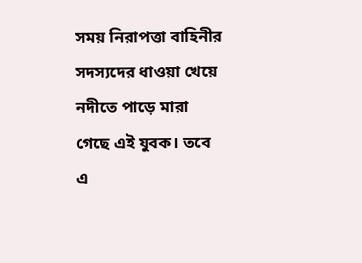সময় নিরাপত্তা বাহিনীর সদস্যদের ধাওয়া খেয়ে নদীতে পাড়ে মারা গেছে এই যুবক। তবে এ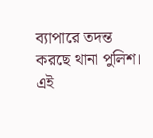ব্যাপারে তদন্ত করছে থানা পুলিশ।
এই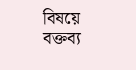বিষয়ে বক্তব্য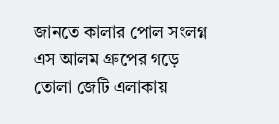জানতে কালার পোল সংলগ্ন এস আলম গ্রুপের গড়ে তোলা জেটি এলাকায়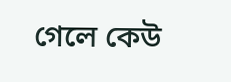গেলে কেউ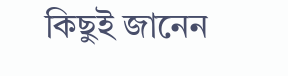কিছুই জানেন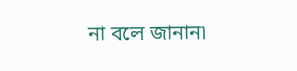না বলে জানান৷